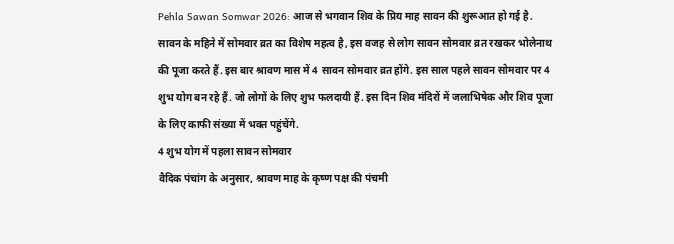Pehla Sawan Somwar 2026: आज से भगवान शिव के प्रिय माह सावन की शुरूआत हो गई है. सावन के महिने में सोमवार व्रत का विशेष महत्व है, इस वजह से लोग सावन सोमवार व्रत रखकर भोलेनाथ की पूजा करते हैं. इस बार श्रावण मास में 4 सावन सोमवार व्रत होंगे. इस साल पहले सावन सोमवार पर 4 शुभ योग बन रहे हैं. जो लोगों के लिए शुभ फलदायी हैं. इस दिन शिव मंदिरों में जलाभिषेक और शिव पूजा के लिए काफी संख्या में भक्त पहुंचेंगे.
4 शुभ योग में पहला सावन सोमवार
वैदिक पंचांग के अनुसार, श्रावण माह के कृष्ण पक्ष की पंचमी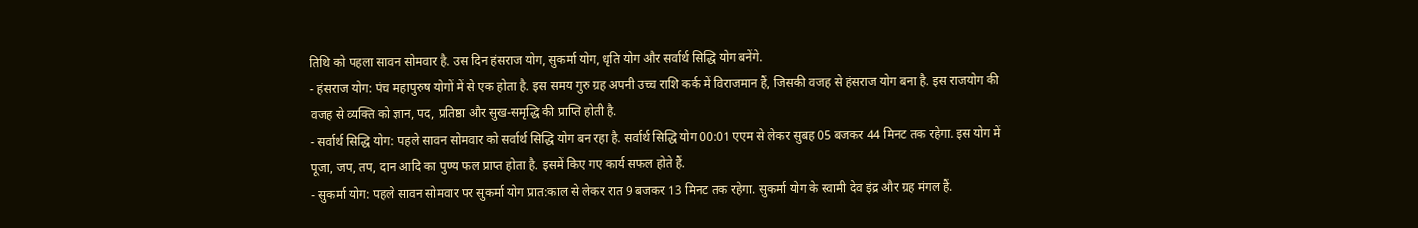तिथि को पहला सावन सोमवार है. उस दिन हंसराज योग, सुकर्मा योग, धृति योग और सर्वार्थ सिद्धि योग बनेंगे.
- हंसराज योग: पंच महापुरुष योगों में से एक होता है. इस समय गुरु ग्रह अपनी उच्च राशि कर्क में विराजमान हैं, जिसकी वजह से हंसराज योग बना है. इस राजयोग की वजह से व्यक्ति को ज्ञान, पद, प्रतिष्ठा और सुख-समृद्धि की प्राप्ति होती है.
- सर्वार्थ सिद्धि योग: पहले सावन सोमवार को सर्वार्थ सिद्धि योग बन रहा है. सर्वार्थ सिद्धि योग 00:01 एएम से लेकर सुबह 05 बजकर 44 मिनट तक रहेगा. इस योग में पूजा, जप, तप, दान आदि का पुण्य फल प्राप्त होता है. इसमें किए गए कार्य सफल होते हैं.
- सुकर्मा योग: पहले सावन सोमवार पर सुकर्मा योग प्रात:काल से लेकर रात 9 बजकर 13 मिनट तक रहेगा. सुकर्मा योग के स्वामी देव इंद्र और ग्रह मंगल हैं.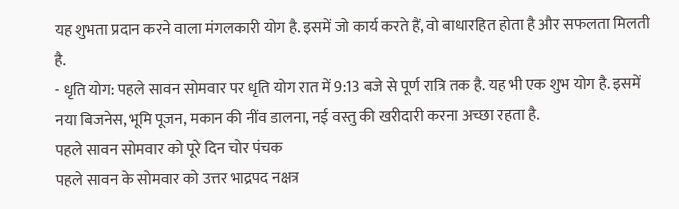यह शुभता प्रदान करने वाला मंगलकारी योग है. इसमें जो कार्य करते हैं, वो बाधारहित होता है और सफलता मिलती है.
- धृति योग: पहले सावन सोमवार पर धृति योग रात में 9:13 बजे से पूर्ण रात्रि तक है. यह भी एक शुभ योग है. इसमें नया बिजनेस, भूमि पूजन, मकान की नींव डालना, नई वस्तु की खरीदारी करना अच्छा रहता है.
पहले सावन सोमवार को पूरे दिन चोर पंचक
पहले सावन के सोमवार को उत्तर भाद्रपद नक्षत्र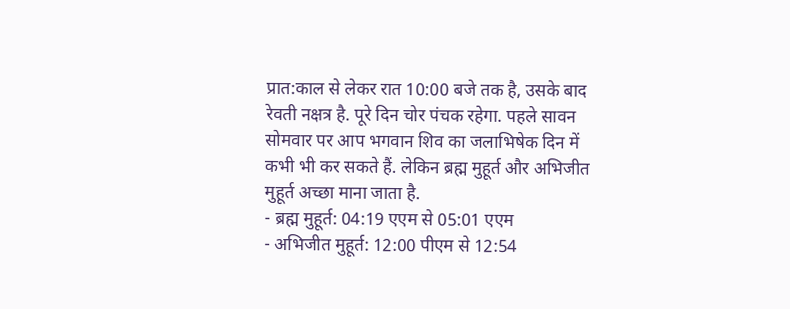प्रात:काल से लेकर रात 10:00 बजे तक है, उसके बाद रेवती नक्षत्र है. पूरे दिन चोर पंचक रहेगा. पहले सावन सोमवार पर आप भगवान शिव का जलाभिषेक दिन में कभी भी कर सकते हैं. लेकिन ब्रह्म मुहूर्त और अभिजीत मुहूर्त अच्छा माना जाता है.
- ब्रह्म मुहूर्त: 04:19 एएम से 05:01 एएम
- अभिजीत मुहूर्त: 12:00 पीएम से 12:54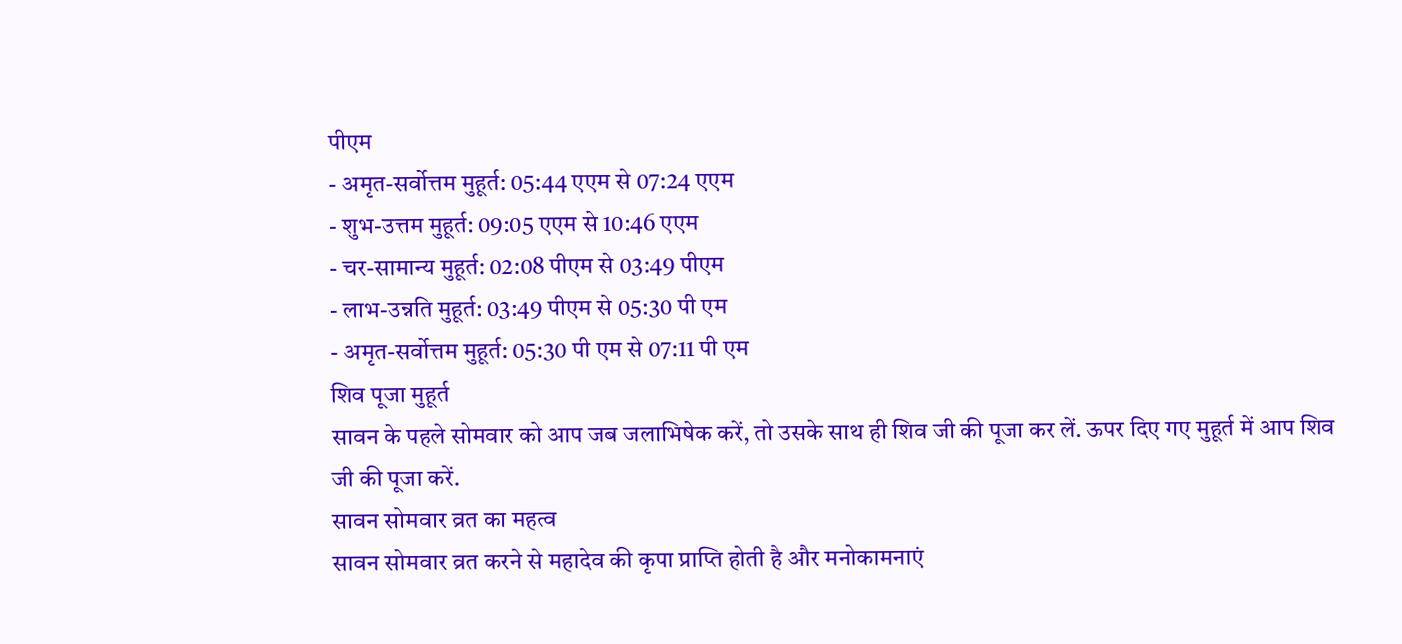पीएम
- अमृत-सर्वोत्तम मुहूर्त: 05:44 एएम से 07:24 एएम
- शुभ-उत्तम मुहूर्त: 09:05 एएम से 10:46 एएम
- चर-सामान्य मुहूर्त: 02:08 पीएम से 03:49 पीएम
- लाभ-उन्नति मुहूर्त: 03:49 पीएम से 05:30 पी एम
- अमृत-सर्वोत्तम मुहूर्त: 05:30 पी एम से 07:11 पी एम
शिव पूजा मुहूर्त
सावन के पहले सोमवार को आप जब जलाभिषेक करें, तो उसके साथ ही शिव जी की पूजा कर लें. ऊपर दिए गए मुहूर्त में आप शिव जी की पूजा करें.
सावन सोमवार व्रत का महत्व
सावन सोमवार व्रत करने से महादेव की कृपा प्राप्ति होती है और मनोकामनाएं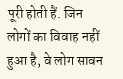पूरी होती हैं. जिन लोगों का विवाह नहीं हुआ है, वे लोग सावन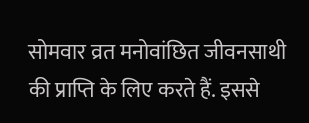सोमवार व्रत मनोवांछित जीवनसाथी की प्राप्ति के लिए करते हैं. इससे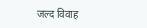जल्द विवाह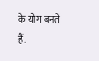के योग बनते हैं.